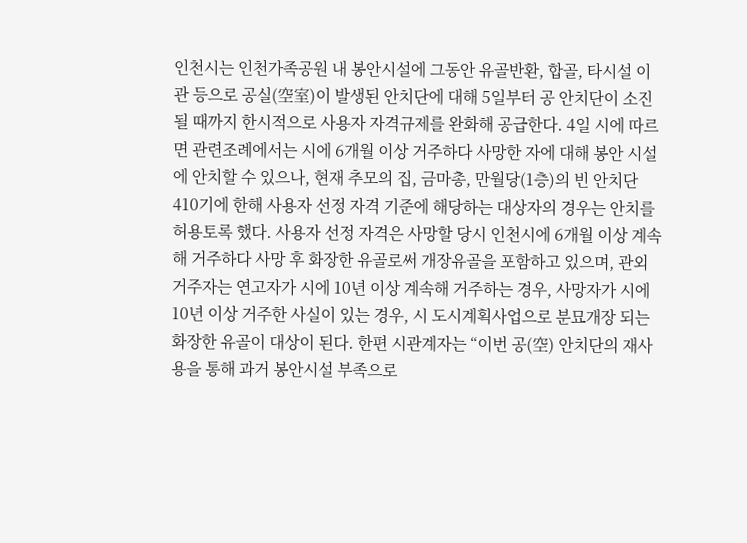인천시는 인천가족공원 내 봉안시설에 그동안 유골반환, 합골, 타시설 이관 등으로 공실(空室)이 발생된 안치단에 대해 5일부터 공 안치단이 소진될 때까지 한시적으로 사용자 자격규제를 완화해 공급한다. 4일 시에 따르면 관련조례에서는 시에 6개월 이상 거주하다 사망한 자에 대해 봉안 시설에 안치할 수 있으나, 현재 추모의 집, 금마총, 만월당(1층)의 빈 안치단 410기에 한해 사용자 선정 자격 기준에 해당하는 대상자의 경우는 안치를 허용토록 했다. 사용자 선정 자격은 사망할 당시 인천시에 6개월 이상 계속해 거주하다 사망 후 화장한 유골로써 개장유골을 포함하고 있으며, 관외거주자는 연고자가 시에 10년 이상 계속해 거주하는 경우, 사망자가 시에 10년 이상 거주한 사실이 있는 경우, 시 도시계획사업으로 분묘개장 되는 화장한 유골이 대상이 된다. 한편 시관계자는 “이번 공(空) 안치단의 재사용을 통해 과거 봉안시설 부족으로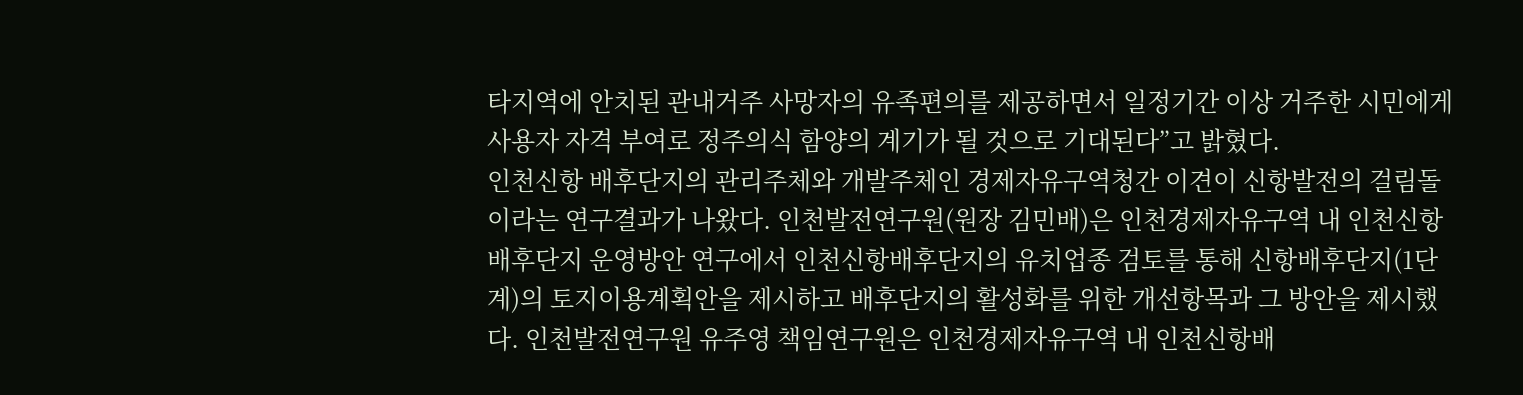타지역에 안치된 관내거주 사망자의 유족편의를 제공하면서 일정기간 이상 거주한 시민에게 사용자 자격 부여로 정주의식 함양의 계기가 될 것으로 기대된다”고 밝혔다.
인천신항 배후단지의 관리주체와 개발주체인 경제자유구역청간 이견이 신항발전의 걸림돌이라는 연구결과가 나왔다. 인천발전연구원(원장 김민배)은 인천경제자유구역 내 인천신항 배후단지 운영방안 연구에서 인천신항배후단지의 유치업종 검토를 통해 신항배후단지(1단계)의 토지이용계획안을 제시하고 배후단지의 활성화를 위한 개선항목과 그 방안을 제시했다. 인천발전연구원 유주영 책임연구원은 인천경제자유구역 내 인천신항배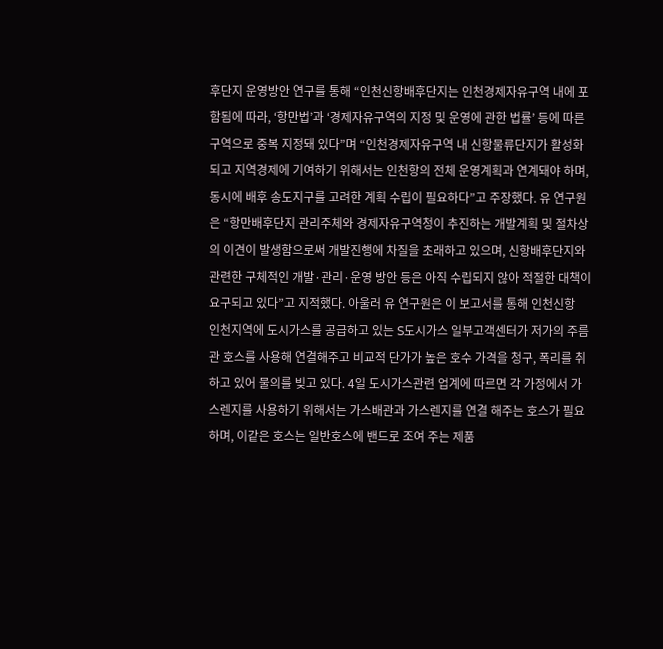후단지 운영방안 연구를 통해 “인천신항배후단지는 인천경제자유구역 내에 포함됨에 따라, ‘항만법’과 ‘경제자유구역의 지정 및 운영에 관한 법률’ 등에 따른 구역으로 중복 지정돼 있다”며 “인천경제자유구역 내 신항물류단지가 활성화 되고 지역경제에 기여하기 위해서는 인천항의 전체 운영계획과 연계돼야 하며, 동시에 배후 송도지구를 고려한 계획 수립이 필요하다”고 주장했다. 유 연구원은 “항만배후단지 관리주체와 경제자유구역청이 추진하는 개발계획 및 절차상의 이견이 발생함으로써 개발진행에 차질을 초래하고 있으며, 신항배후단지와 관련한 구체적인 개발·관리·운영 방안 등은 아직 수립되지 않아 적절한 대책이 요구되고 있다”고 지적했다. 아울러 유 연구원은 이 보고서를 통해 인천신항
인천지역에 도시가스를 공급하고 있는 S도시가스 일부고객센터가 저가의 주름관 호스를 사용해 연결해주고 비교적 단가가 높은 호수 가격을 청구, 폭리를 취하고 있어 물의를 빚고 있다. 4일 도시가스관련 업계에 따르면 각 가정에서 가스렌지를 사용하기 위해서는 가스배관과 가스렌지를 연결 해주는 호스가 필요하며, 이같은 호스는 일반호스에 밴드로 조여 주는 제품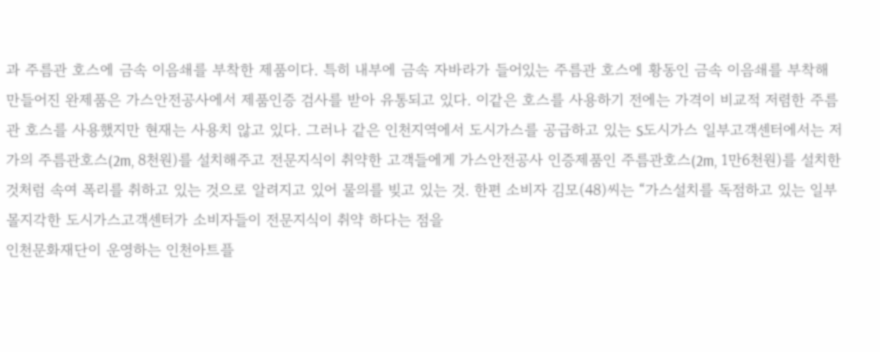과 주름관 호스에 금속 이음쇄를 부착한 제품이다. 특히 내부에 금속 자바라가 들어있는 주름관 호스에 황동인 금속 이음쇄를 부착해 만들어진 완제품은 가스안전공사에서 제품인증 검사를 받아 유통되고 있다. 이같은 호스를 사용하기 전에는 가격이 비교적 저렴한 주름관 호스를 사용했지만 현재는 사용치 않고 있다. 그러나 같은 인천지역에서 도시가스를 공급하고 있는 S도시가스 일부고객센터에서는 저가의 주름관호스(2m, 8천원)를 설치해주고 전문지식이 취약한 고객들에게 가스안전공사 인증제품인 주름관호스(2m, 1만6천원)를 설치한 것처럼 속여 폭리를 취하고 있는 것으로 알려지고 있어 물의를 빚고 있는 것. 한편 소비자 김모(48)씨는 “가스설치를 독점하고 있는 일부 몰지각한 도시가스고객센터가 소비자들이 전문지식이 취약 하다는 점을
인천문화재단이 운영하는 인천아트플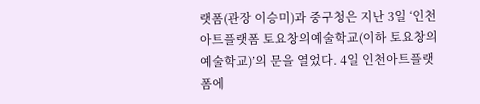랫폼(관장 이승미)과 중구청은 지난 3일 ‘인천아트플랫폼 토요창의예술학교(이하 토요창의예술학교)’의 문을 열었다. 4일 인천아트플랫폼에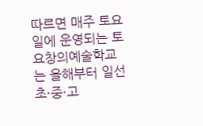따르면 매주 토요일에 운영되는 토요창의예술학교는 올해부터 일선 초·중·고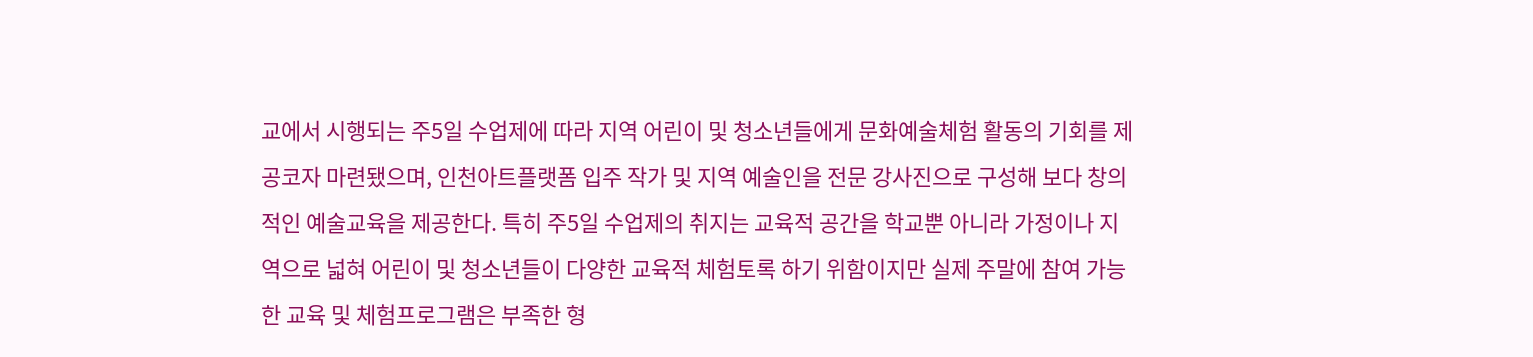교에서 시행되는 주5일 수업제에 따라 지역 어린이 및 청소년들에게 문화예술체험 활동의 기회를 제공코자 마련됐으며, 인천아트플랫폼 입주 작가 및 지역 예술인을 전문 강사진으로 구성해 보다 창의적인 예술교육을 제공한다. 특히 주5일 수업제의 취지는 교육적 공간을 학교뿐 아니라 가정이나 지역으로 넓혀 어린이 및 청소년들이 다양한 교육적 체험토록 하기 위함이지만 실제 주말에 참여 가능한 교육 및 체험프로그램은 부족한 형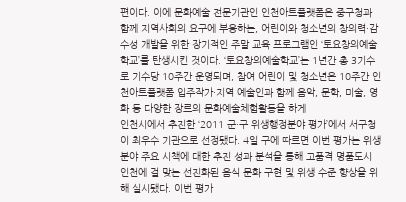편이다. 이에 문화예술 전문기관인 인천아트플랫폼은 중구청과 함께 지역사회의 요구에 부응하는, 어린이와 청소년의 창의력·감수성 개발을 위한 장기적인 주말 교육 프로그램인 ‘토요창의예술학교’를 탄생시킨 것이다. ‘토요창의예술학교’는 1년간 총 3기수로 기수당 10주간 운영되며, 참여 어린이 및 청소년은 10주간 인천아트플랫폼 입주작가·지역 예술인과 함께 음악, 문학, 미술, 영화 등 다양한 장르의 문화예술체험활동을 하게
인천시에서 추진한 ‘2011 군·구 위생행정분야 평가’에서 서구청이 최우수 기관으로 선정됐다. 4일 구에 따르면 이번 평가는 위생분야 주요 시책에 대한 추진 성과 분석을 통해 고품격 명품도시 인천에 걸 맞는 선진화된 음식 문화 구현 및 위생 수준 향상을 위해 실시됐다. 이번 평가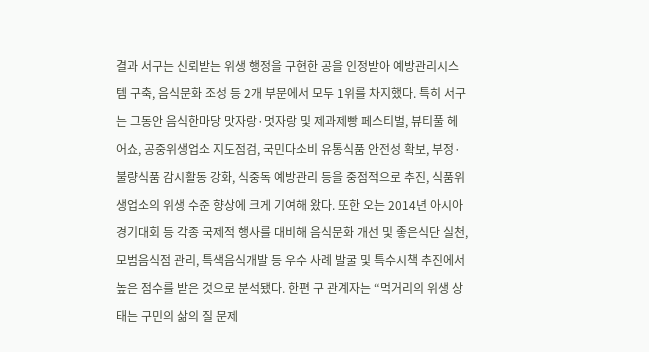결과 서구는 신뢰받는 위생 행정을 구현한 공을 인정받아 예방관리시스템 구축, 음식문화 조성 등 2개 부문에서 모두 1위를 차지했다. 특히 서구는 그동안 음식한마당 맛자랑·멋자랑 및 제과제빵 페스티벌, 뷰티풀 헤어쇼, 공중위생업소 지도점검, 국민다소비 유통식품 안전성 확보, 부정·불량식품 감시활동 강화, 식중독 예방관리 등을 중점적으로 추진, 식품위생업소의 위생 수준 향상에 크게 기여해 왔다. 또한 오는 2014년 아시아경기대회 등 각종 국제적 행사를 대비해 음식문화 개선 및 좋은식단 실천, 모범음식점 관리, 특색음식개발 등 우수 사례 발굴 및 특수시책 추진에서 높은 점수를 받은 것으로 분석됐다. 한편 구 관계자는 “먹거리의 위생 상태는 구민의 삶의 질 문제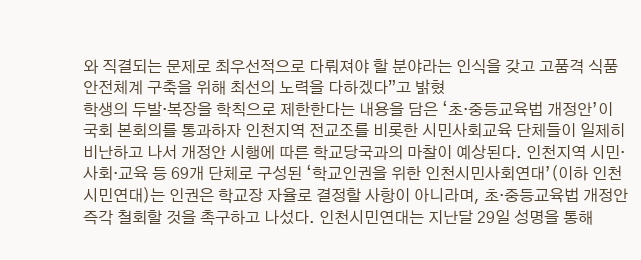와 직결되는 문제로 최우선적으로 다뤄져야 할 분야라는 인식을 갖고 고품격 식품안전체계 구축을 위해 최선의 노력을 다하겠다”고 밝혔
학생의 두발·복장을 학칙으로 제한한다는 내용을 담은 ‘초·중등교육법 개정안’이 국회 본회의를 통과하자 인천지역 전교조를 비롯한 시민사회교육 단체들이 일제히 비난하고 나서 개정안 시행에 따른 학교당국과의 마찰이 예상된다. 인천지역 시민·사회·교육 등 69개 단체로 구성된 ‘학교인권을 위한 인천시민사회연대’(이하 인천시민연대)는 인권은 학교장 자율로 결정할 사항이 아니라며, 초·중등교육법 개정안 즉각 철회할 것을 촉구하고 나섰다. 인천시민연대는 지난달 29일 성명을 통해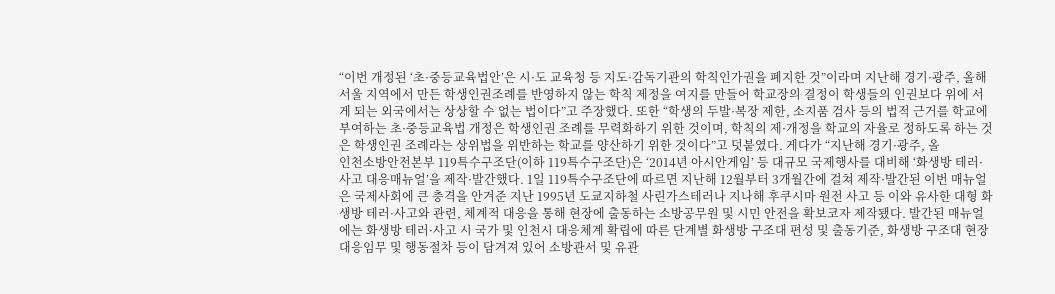“이번 개정된 ‘초·중등교육법안’은 시·도 교육청 등 지도·감독기관의 학칙인가권을 폐지한 것”이라며 지난해 경기·광주, 올해 서울 지역에서 만든 학생인권조례를 반영하지 않는 학칙 제정을 여지를 만들어 학교장의 결정이 학생들의 인권보다 위에 서게 되는 외국에서는 상상할 수 없는 법이다”고 주장했다. 또한 “학생의 두발·복장 제한, 소지품 검사 등의 법적 근거를 학교에 부여하는 초·중등교육법 개정은 학생인권 조례를 무력화하기 위한 것이며, 학칙의 제·개정을 학교의 자율로 정하도록 하는 것은 학생인권 조례라는 상위법을 위반하는 학교를 양산하기 위한 것이다”고 덧붙였다. 게다가 “지난해 경기·광주, 올
인천소방안전본부 119특수구조단(이하 119특수구조단)은 ‘2014년 아시안게임’ 등 대규모 국제행사를 대비해 ‘화생방 테러·사고 대응매뉴얼’을 제작·발간했다. 1일 119특수구조단에 따르면 지난해 12월부터 3개월간에 걸쳐 제작·발간된 이번 매뉴얼은 국제사회에 큰 충격을 안겨준 지난 1995년 도쿄지하철 사린가스테러나 지나해 후쿠시마 원전 사고 등 이와 유사한 대형 화생방 테러·사고와 관련, 체계적 대응을 통해 현장에 출동하는 소방공무원 및 시민 안전을 확보코자 제작됐다. 발간된 매뉴얼에는 화생방 테러·사고 시 국가 및 인천시 대응체계 확립에 따른 단계별 화생방 구조대 편성 및 출동기준, 화생방 구조대 현장대응임무 및 행동절차 등이 담겨져 있어 소방관서 및 유관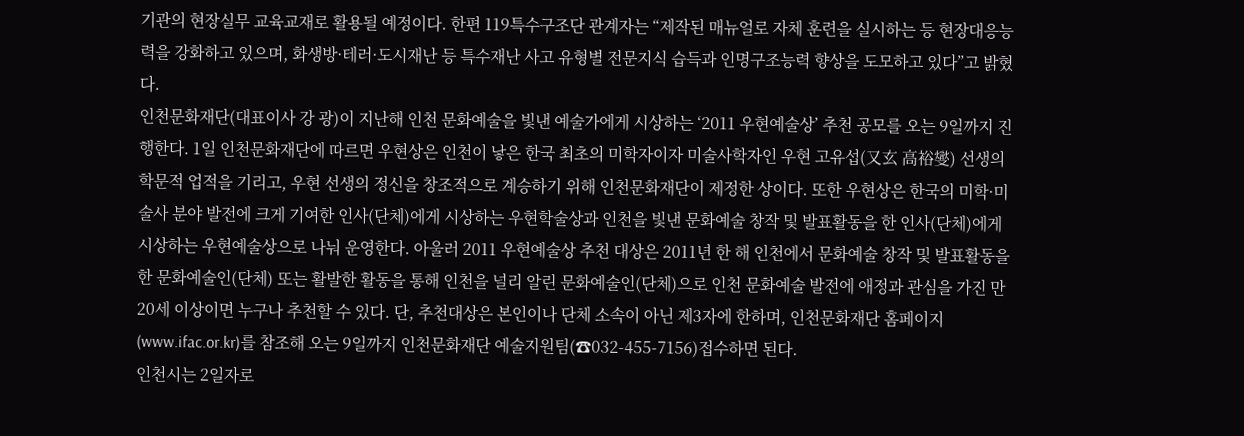기관의 현장실무 교육교재로 활용될 예정이다. 한편 119특수구조단 관계자는 “제작된 매뉴얼로 자체 훈련을 실시하는 등 현장대응능력을 강화하고 있으며, 화생방·테러·도시재난 등 특수재난 사고 유형별 전문지식 습득과 인명구조능력 향상을 도모하고 있다”고 밝혔다.
인천문화재단(대표이사 강 광)이 지난해 인천 문화예술을 빛낸 예술가에게 시상하는 ‘2011 우현예술상’ 추천 공모를 오는 9일까지 진행한다. 1일 인천문화재단에 따르면 우현상은 인천이 낳은 한국 최초의 미학자이자 미술사학자인 우현 고유섭(又玄 高裕燮) 선생의 학문적 업적을 기리고, 우현 선생의 정신을 창조적으로 계승하기 위해 인천문화재단이 제정한 상이다. 또한 우현상은 한국의 미학·미술사 분야 발전에 크게 기여한 인사(단체)에게 시상하는 우현학술상과 인천을 빛낸 문화예술 창작 및 발표활동을 한 인사(단체)에게 시상하는 우현예술상으로 나눠 운영한다. 아울러 2011 우현예술상 추천 대상은 2011년 한 해 인천에서 문화예술 창작 및 발표활동을 한 문화예술인(단체) 또는 활발한 활동을 통해 인천을 널리 알린 문화예술인(단체)으로 인천 문화예술 발전에 애정과 관심을 가진 만 20세 이상이면 누구나 추천할 수 있다. 단, 추천대상은 본인이나 단체 소속이 아닌 제3자에 한하며, 인천문화재단 홈페이지(www.ifac.or.kr)를 참조해 오는 9일까지 인천문화재단 예술지원팀(☎032-455-7156)접수하면 된다.
인천시는 2일자로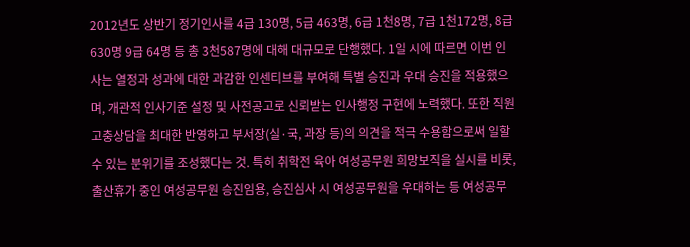2012년도 상반기 정기인사를 4급 130명, 5급 463명, 6급 1천8명, 7급 1천172명, 8급 630명 9급 64명 등 총 3천587명에 대해 대규모로 단행했다. 1일 시에 따르면 이번 인사는 열정과 성과에 대한 과감한 인센티브를 부여해 특별 승진과 우대 승진을 적용했으며, 개관적 인사기준 설정 및 사전공고로 신뢰받는 인사행정 구현에 노력했다. 또한 직원고충상담을 최대한 반영하고 부서장(실·국, 과장 등)의 의견을 적극 수용함으로써 일할 수 있는 분위기를 조성했다는 것. 특히 취학전 육아 여성공무원 희망보직을 실시를 비롯, 출산휴가 중인 여성공무원 승진임용, 승진심사 시 여성공무원을 우대하는 등 여성공무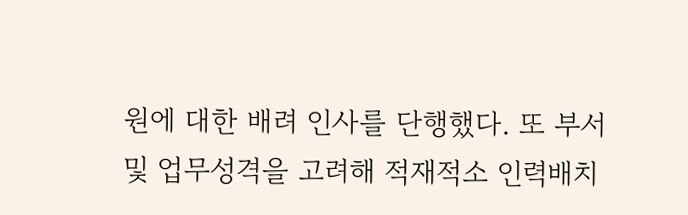원에 대한 배려 인사를 단행했다. 또 부서 및 업무성격을 고려해 적재적소 인력배치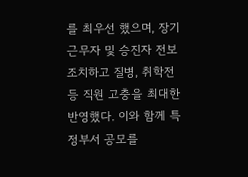를 최우선 했으며, 장기근무자 및 승진자 전보조치하고 질병, 취학전 등 직원 고충을 최대한 반영했다. 이와 함께 특정부서 공모를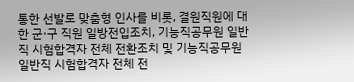통한 선발로 맞춤형 인사를 비롯, 결원직원에 대한 군·구 직원 일방전입조치, 기능직공무원 일반직 시험합격자 전체 전환조치 및 기능직공무원 일반직 시험합격자 전체 전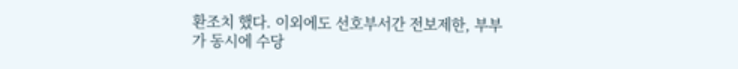환조치 했다. 이외에도 선호부서간 전보제한, 부부가 동시에 수당